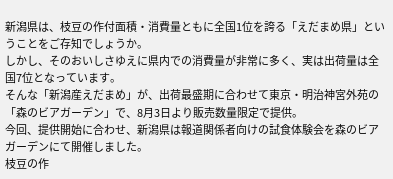新潟県は、枝豆の作付面積・消費量ともに全国1位を誇る「えだまめ県」ということをご存知でしょうか。
しかし、そのおいしさゆえに県内での消費量が非常に多く、実は出荷量は全国7位となっています。
そんな「新潟産えだまめ」が、出荷最盛期に合わせて東京・明治神宮外苑の「森のビアガーデン」で、8月3日より販売数量限定で提供。
今回、提供開始に合わせ、新潟県は報道関係者向けの試食体験会を森のビアガーデンにて開催しました。
枝豆の作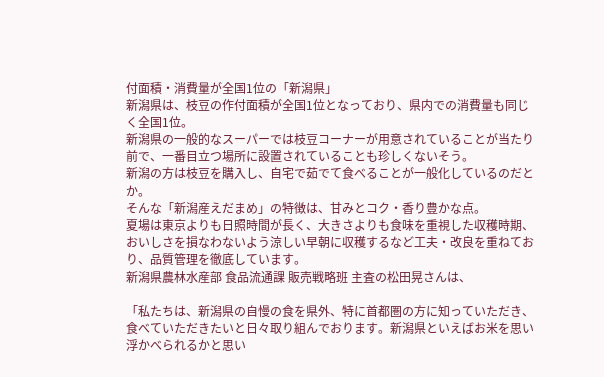付面積・消費量が全国1位の「新潟県」
新潟県は、枝豆の作付面積が全国1位となっており、県内での消費量も同じく全国1位。
新潟県の一般的なスーパーでは枝豆コーナーが用意されていることが当たり前で、一番目立つ場所に設置されていることも珍しくないそう。
新潟の方は枝豆を購入し、自宅で茹でて食べることが一般化しているのだとか。
そんな「新潟産えだまめ」の特徴は、甘みとコク・香り豊かな点。
夏場は東京よりも日照時間が長く、大きさよりも食味を重視した収穫時期、おいしさを損なわないよう涼しい早朝に収穫するなど工夫・改良を重ねており、品質管理を徹底しています。
新潟県農林水産部 食品流通課 販売戦略班 主査の松田晃さんは、

「私たちは、新潟県の自慢の食を県外、特に首都圏の方に知っていただき、食べていただきたいと日々取り組んでおります。新潟県といえばお米を思い浮かべられるかと思い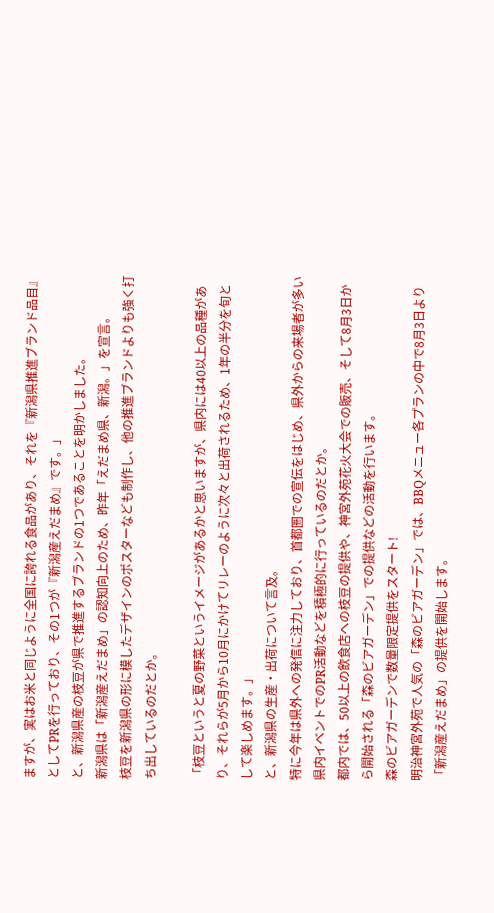ますが、実はお米と同じように全国に誇れる食品があり、それを『新潟県推進ブランド品目』としてPRを行っており、その1つが『新潟産えだまめ』です。」
と、新潟県産の枝豆が県で推進するブランドの1つであることを明かしました。
新潟県は「新潟産えだまめ」の認知向上のため、昨年「えだまめ県、新潟。」を宣言。
枝豆を新潟県の形に模したデザインのポスターなども制作し、他の推進ブランドよりも強く打ち出しているのだとか。

「枝豆というと夏の野菜というイメージがあるかと思いますが、県内には40以上の品種があり、それらが5月から10月にかけてリレーのように次々と出荷されるため、1年の半分を旬として楽しめます。」
と、新潟県の生産・出荷について言及。
特に今年は県外への発信に注力しており、首都圏での宣伝をはじめ、県外からの来場者が多い県内イベントでのPR活動などを積極的に行っているのだとか。
都内では、50以上の飲食店への枝豆の提供や、神宮外苑花火大会での販売、そして8月3日から開始される「森のビアガーデン」での提供などの活動を行います。
森のビアガーデンで数量限定提供をスタート!
明治神宮外苑で人気の「森のビアガーデン」では、BBQメニュー各プランの中で8月3日より「新潟産えだまめ」の提供を開始します。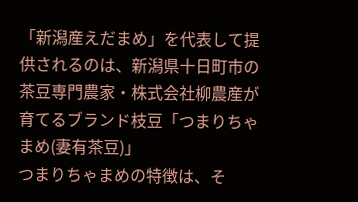「新潟産えだまめ」を代表して提供されるのは、新潟県十日町市の茶豆専門農家・株式会社柳農産が育てるブランド枝豆「つまりちゃまめ(妻有茶豆)」
つまりちゃまめの特徴は、そ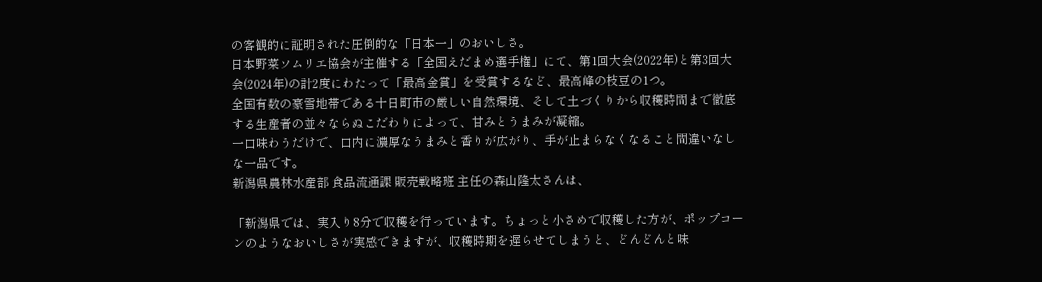の客観的に証明された圧倒的な「日本一」のおいしさ。
日本野菜ソムリエ協会が主催する「全国えだまめ選手権」にて、第1回大会(2022年)と第3回大会(2024年)の計2度にわたって「最高金賞」を受賞するなど、最高峰の枝豆の1つ。
全国有数の豪雪地帯である十日町市の厳しい自然環境、そして土づくりから収穫時間まで徹底する生産者の並々ならぬこだわりによって、甘みとうまみが凝縮。
一口味わうだけで、口内に濃厚なうまみと香りが広がり、手が止まらなくなること間違いなしな一品です。
新潟県農林水産部 食品流通課 販売戦略班 主任の森山隆太さんは、

「新潟県では、実入り8分で収穫を行っています。ちょっと小さめで収穫した方が、ポップコーンのようなおいしさが実感できますが、収穫時期を遅らせてしまうと、どんどんと味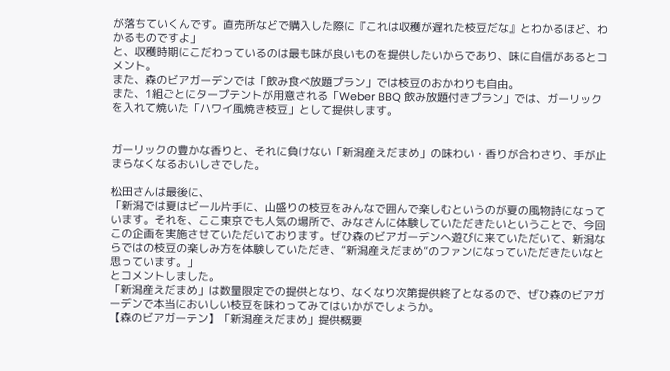が落ちていくんです。直売所などで購入した際に『これは収穫が遅れた枝豆だな』とわかるほど、わかるものですよ」
と、収穫時期にこだわっているのは最も味が良いものを提供したいからであり、味に自信があるとコメント。
また、森のビアガーデンでは「飲み食べ放題プラン」では枝豆のおかわりも自由。
また、1組ごとにタープテントが用意される「Weber BBQ 飲み放題付きプラン」では、ガーリックを入れて焼いた「ハワイ風焼き枝豆」として提供します。


ガーリックの豊かな香りと、それに負けない「新潟産えだまめ」の味わい・香りが合わさり、手が止まらなくなるおいしさでした。

松田さんは最後に、
「新潟では夏はビール片手に、山盛りの枝豆をみんなで囲んで楽しむというのが夏の風物詩になっています。それを、ここ東京でも人気の場所で、みなさんに体験していただきたいということで、今回この企画を実施させていただいております。ぜひ森のビアガーデンへ遊びに来ていただいて、新潟ならではの枝豆の楽しみ方を体験していただき、“新潟産えだまめ”のファンになっていただきたいなと思っています。」
とコメントしました。
「新潟産えだまめ」は数量限定での提供となり、なくなり次第提供終了となるので、ぜひ森のビアガーデンで本当においしい枝豆を味わってみてはいかがでしょうか。
【森のビアガーテン】「新潟産えだまめ」提供概要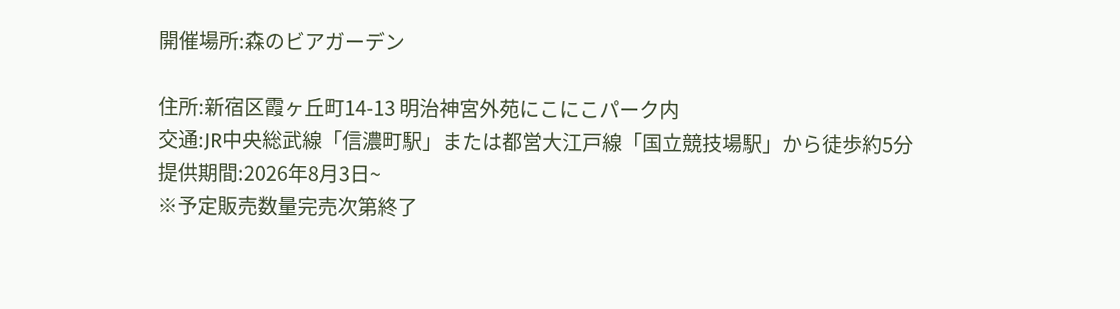開催場所:森のビアガーデン

住所:新宿区霞ヶ丘町14-13 明治神宮外苑にこにこパーク内
交通:JR中央総武線「信濃町駅」または都営大江戸線「国立競技場駅」から徒歩約5分
提供期間:2026年8月3日~
※予定販売数量完売次第終了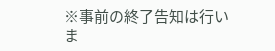※事前の終了告知は行いま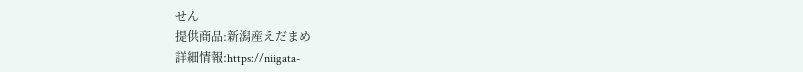せん
提供商品:新潟産えだまめ
詳細情報:https://niigata-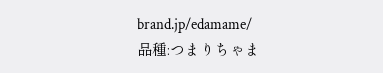brand.jp/edamame/
品種:つまりちゃま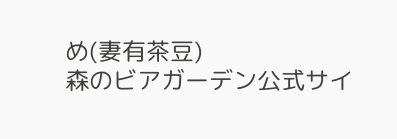め(妻有茶豆)
森のビアガーデン公式サイ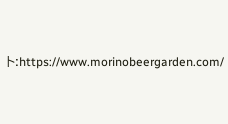ト:https://www.morinobeergarden.com/